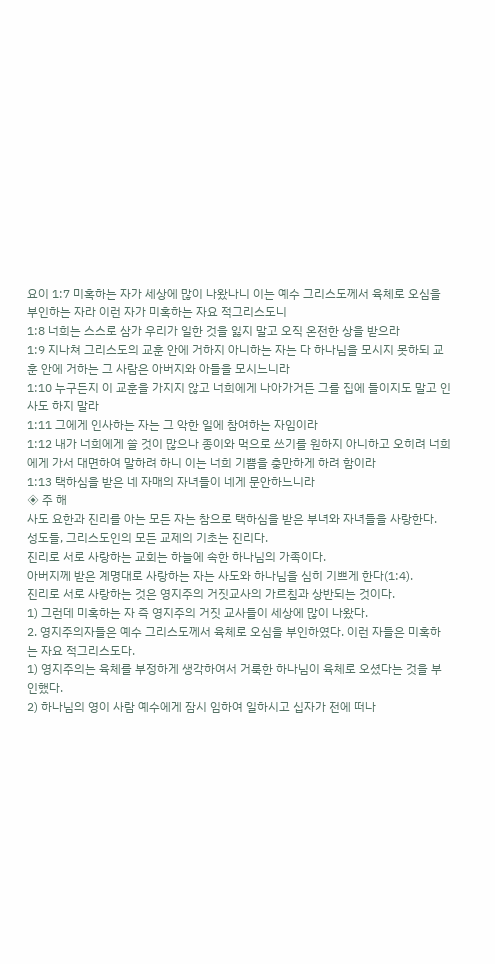요이 1:7 미혹하는 자가 세상에 많이 나왔나니 이는 예수 그리스도께서 육체로 오심을 부인하는 자라 이런 자가 미혹하는 자요 적그리스도니
1:8 너희는 스스로 삼가 우리가 일한 것을 잃지 말고 오직 온전한 상을 받으라
1:9 지나쳐 그리스도의 교훈 안에 거하지 아니하는 자는 다 하나님을 모시지 못하되 교훈 안에 거하는 그 사람은 아버지와 아들을 모시느니라
1:10 누구든지 이 교훈을 가지지 않고 너희에게 나아가거든 그를 집에 들이지도 말고 인사도 하지 말라
1:11 그에게 인사하는 자는 그 악한 일에 참여하는 자임이라
1:12 내가 너희에게 쓸 것이 많으나 종이와 먹으로 쓰기를 원하지 아니하고 오히려 너희에게 가서 대면하여 말하려 하니 이는 너희 기쁨을 충만하게 하려 함이라
1:13 택하심을 받은 네 자매의 자녀들이 네게 문안하느니라
◈ 주 해
사도 요한과 진리를 아는 모든 자는 참으로 택하심을 받은 부녀와 자녀들을 사랑한다.
성도들, 그리스도인의 모든 교제의 기초는 진리다.
진리로 서로 사랑하는 교회는 하늘에 속한 하나님의 가족이다.
아버지께 받은 계명대로 사랑하는 자는 사도와 하나님을 심히 기쁘게 한다(1:4).
진리로 서로 사랑하는 것은 영지주의 거짓교사의 가르침과 상반되는 것이다.
1) 그런데 미혹하는 자 즉 영지주의 거짓 교사들이 세상에 많이 나왔다.
2. 영지주의자들은 예수 그리스도께서 육체로 오심을 부인하였다. 이런 자들은 미혹하는 자요 적그리스도다.
1) 영지주의는 육체를 부정하게 생각하여서 거룩한 하나님이 육체로 오셨다는 것을 부인했다.
2) 하나님의 영이 사람 예수에게 잠시 임하여 일하시고 십자가 전에 떠나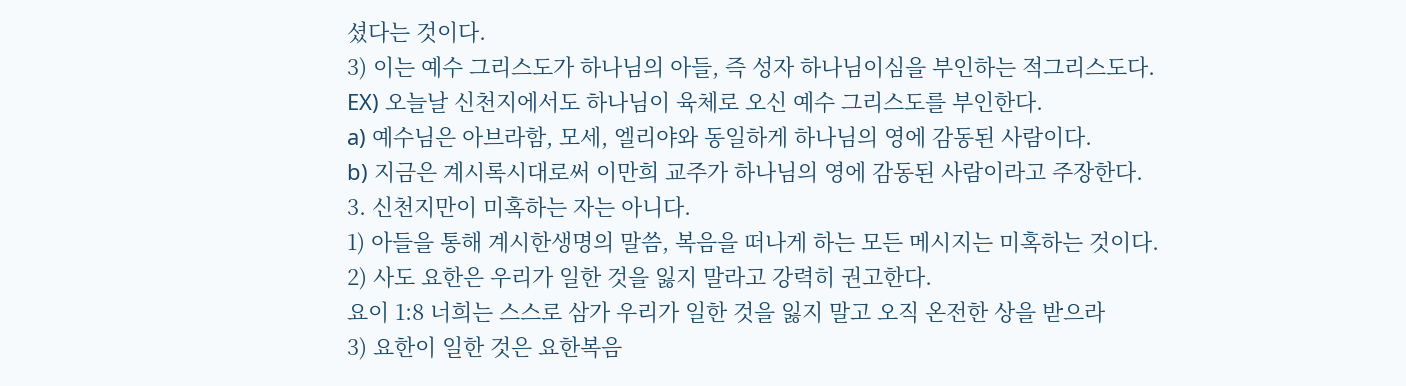셨다는 것이다.
3) 이는 예수 그리스도가 하나님의 아들, 즉 성자 하나님이심을 부인하는 적그리스도다.
EX) 오늘날 신천지에서도 하나님이 육체로 오신 예수 그리스도를 부인한다.
a) 예수님은 아브라함, 모세, 엘리야와 동일하게 하나님의 영에 감동된 사람이다.
b) 지금은 계시록시대로써 이만희 교주가 하나님의 영에 감동된 사람이라고 주장한다.
3. 신천지만이 미혹하는 자는 아니다.
1) 아들을 통해 계시한생명의 말씀, 복음을 떠나게 하는 모든 메시지는 미혹하는 것이다.
2) 사도 요한은 우리가 일한 것을 잃지 말라고 강력히 권고한다.
요이 1:8 너희는 스스로 삼가 우리가 일한 것을 잃지 말고 오직 온전한 상을 받으라
3) 요한이 일한 것은 요한복음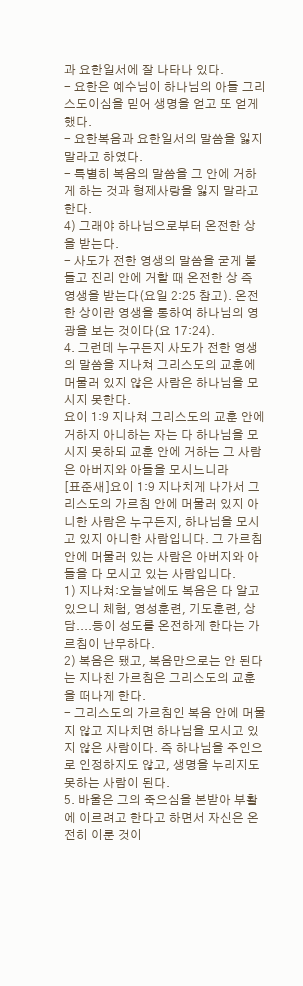과 요한일서에 잘 나타나 있다.
- 요한은 예수님이 하나님의 아들 그리스도이심을 믿어 생명을 얻고 또 얻게 했다.
- 요한복음과 요한일서의 말씀을 잃지 말라고 하였다.
- 특별히 복음의 말씀을 그 안에 거하게 하는 것과 형제사랑을 잃지 말라고 한다.
4) 그래야 하나님으로부터 온전한 상을 받는다.
- 사도가 전한 영생의 말씀을 굳게 붙들고 진리 안에 거할 때 온전한 상 즉 영생을 받는다(요일 2:25 참고). 온전한 상이란 영생을 통하여 하나님의 영광을 보는 것이다(요 17:24).
4. 그런데 누구든지 사도가 전한 영생의 말씀을 지나쳐 그리스도의 교훈에 머물러 있지 않은 사람은 하나님을 모시지 못한다.
요이 1:9 지나쳐 그리스도의 교훈 안에 거하지 아니하는 자는 다 하나님을 모시지 못하되 교훈 안에 거하는 그 사람은 아버지와 아들을 모시느니라
[표준새]요이 1:9 지나치게 나가서 그리스도의 가르침 안에 머물러 있지 아니한 사람은 누구든지, 하나님을 모시고 있지 아니한 사람입니다. 그 가르침 안에 머물러 있는 사람은 아버지와 아들을 다 모시고 있는 사람입니다.
1) 지나쳐:오늘날에도 복음은 다 알고 있으니 체험, 영성훈련, 기도훈련, 상담....등이 성도를 온전하게 한다는 가르침이 난무하다.
2) 복음은 됐고, 복음만으로는 안 된다는 지나친 가르침은 그리스도의 교훈을 떠나게 한다.
- 그리스도의 가르침인 복음 안에 머물지 않고 지나치면 하나님을 모시고 있지 않은 사람이다. 즉 하나님을 주인으로 인정하지도 않고, 생명을 누리지도 못하는 사람이 된다.
5. 바울은 그의 죽으심을 본받아 부활에 이르려고 한다고 하면서 자신은 온전히 이룬 것이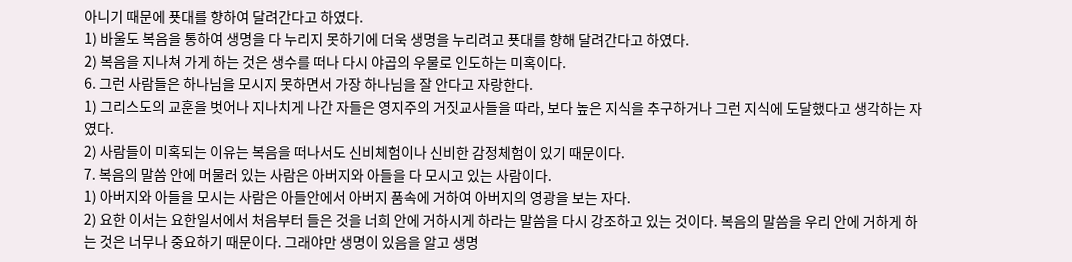아니기 때문에 푯대를 향하여 달려간다고 하였다.
1) 바울도 복음을 통하여 생명을 다 누리지 못하기에 더욱 생명을 누리려고 푯대를 향해 달려간다고 하였다.
2) 복음을 지나쳐 가게 하는 것은 생수를 떠나 다시 야곱의 우물로 인도하는 미혹이다.
6. 그런 사람들은 하나님을 모시지 못하면서 가장 하나님을 잘 안다고 자랑한다.
1) 그리스도의 교훈을 벗어나 지나치게 나간 자들은 영지주의 거짓교사들을 따라, 보다 높은 지식을 추구하거나 그런 지식에 도달했다고 생각하는 자였다.
2) 사람들이 미혹되는 이유는 복음을 떠나서도 신비체험이나 신비한 감정체험이 있기 때문이다.
7. 복음의 말씀 안에 머물러 있는 사람은 아버지와 아들을 다 모시고 있는 사람이다.
1) 아버지와 아들을 모시는 사람은 아들안에서 아버지 품속에 거하여 아버지의 영광을 보는 자다.
2) 요한 이서는 요한일서에서 처음부터 들은 것을 너희 안에 거하시게 하라는 말씀을 다시 강조하고 있는 것이다. 복음의 말씀을 우리 안에 거하게 하는 것은 너무나 중요하기 때문이다. 그래야만 생명이 있음을 알고 생명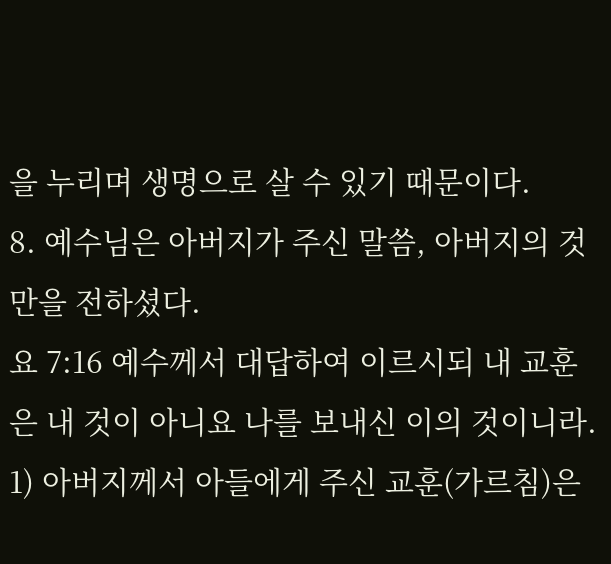을 누리며 생명으로 살 수 있기 때문이다.
8. 예수님은 아버지가 주신 말씀, 아버지의 것만을 전하셨다.
요 7:16 예수께서 대답하여 이르시되 내 교훈은 내 것이 아니요 나를 보내신 이의 것이니라.
1) 아버지께서 아들에게 주신 교훈(가르침)은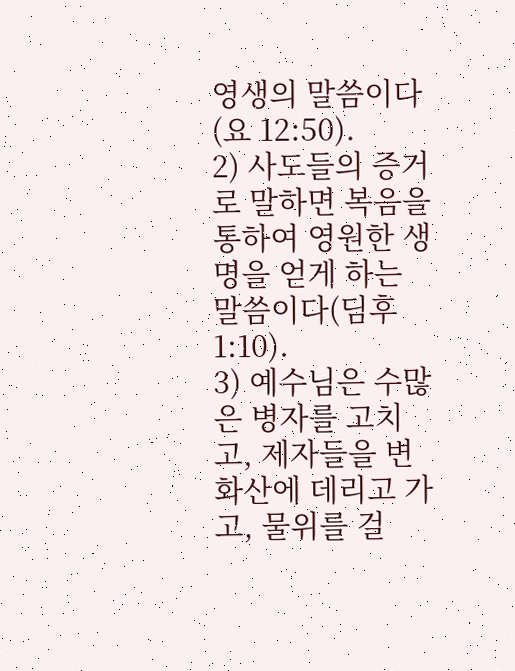영생의 말씀이다(요 12:50).
2) 사도들의 증거로 말하면 복음을 통하여 영원한 생명을 얻게 하는 말씀이다(딤후 1:10).
3) 예수님은 수많은 병자를 고치고, 제자들을 변화산에 데리고 가고, 물위를 걸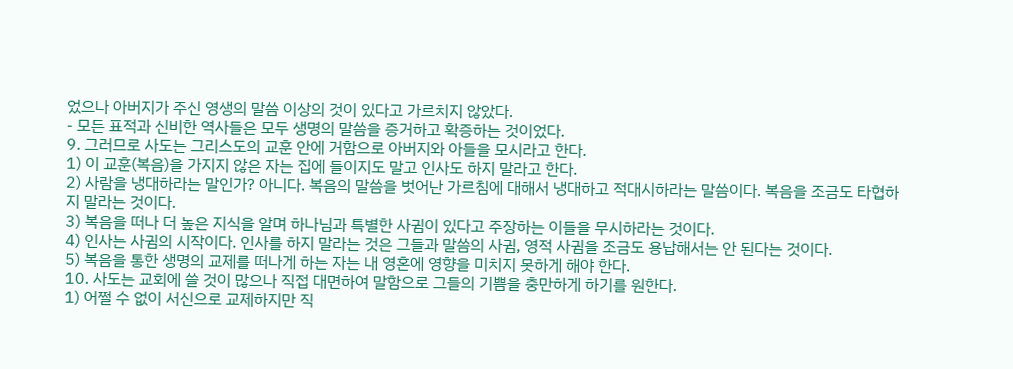었으나 아버지가 주신 영생의 말씀 이상의 것이 있다고 가르치지 않았다.
- 모든 표적과 신비한 역사들은 모두 생명의 말씀을 증거하고 확증하는 것이었다.
9. 그러므로 사도는 그리스도의 교훈 안에 거함으로 아버지와 아들을 모시라고 한다.
1) 이 교훈(복음)을 가지지 않은 자는 집에 들이지도 말고 인사도 하지 말라고 한다.
2) 사람을 냉대하라는 말인가? 아니다. 복음의 말씀을 벗어난 가르침에 대해서 냉대하고 적대시하라는 말씀이다. 복음을 조금도 타협하지 말라는 것이다.
3) 복음을 떠나 더 높은 지식을 알며 하나님과 특별한 사귐이 있다고 주장하는 이들을 무시하라는 것이다.
4) 인사는 사귐의 시작이다. 인사를 하지 말라는 것은 그들과 말씀의 사귐, 영적 사귐을 조금도 용납해서는 안 된다는 것이다.
5) 복음을 통한 생명의 교제를 떠나게 하는 자는 내 영혼에 영향을 미치지 못하게 해야 한다.
10. 사도는 교회에 쓸 것이 많으나 직접 대면하여 말함으로 그들의 기쁨을 충만하게 하기를 원한다.
1) 어쩔 수 없이 서신으로 교제하지만 직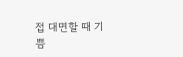접 대면할 때 기쁨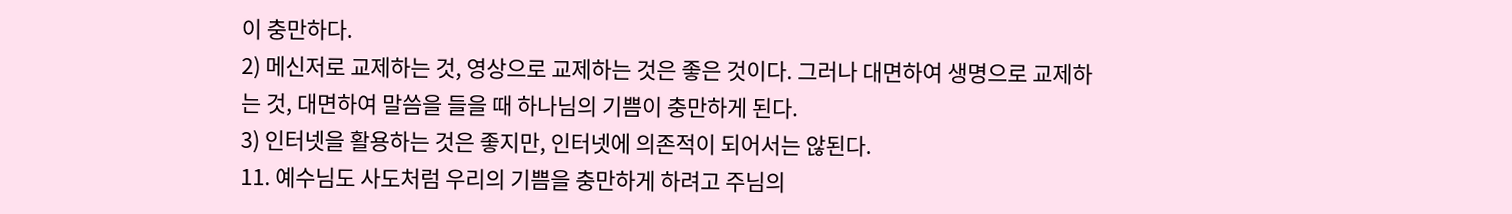이 충만하다.
2) 메신저로 교제하는 것, 영상으로 교제하는 것은 좋은 것이다. 그러나 대면하여 생명으로 교제하는 것, 대면하여 말씀을 들을 때 하나님의 기쁨이 충만하게 된다.
3) 인터넷을 활용하는 것은 좋지만, 인터넷에 의존적이 되어서는 않된다.
11. 예수님도 사도처럼 우리의 기쁨을 충만하게 하려고 주님의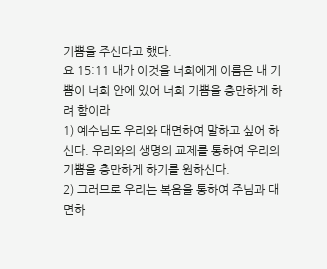기쁨을 주신다고 했다.
요 15:11 내가 이것을 너희에게 이름은 내 기쁨이 너희 안에 있어 너희 기쁨을 충만하게 하려 함이라
1) 예수님도 우리와 대면하여 말하고 싶어 하신다. 우리와의 생명의 교제를 통하여 우리의 기쁨을 충만하게 하기를 원하신다.
2) 그러므로 우리는 복음을 통하여 주님과 대면하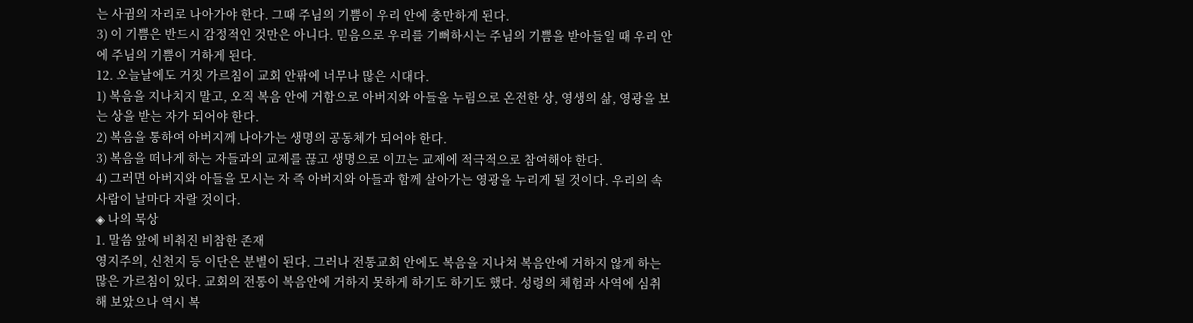는 사귐의 자리로 나아가야 한다. 그때 주님의 기쁨이 우리 안에 충만하게 된다.
3) 이 기쁨은 반드시 감정적인 것만은 아니다. 믿음으로 우리를 기뻐하시는 주님의 기쁨을 받아들일 때 우리 안에 주님의 기쁨이 거하게 된다.
12. 오늘날에도 거짓 가르침이 교회 안팎에 너무나 많은 시대다.
1) 복음을 지나치지 말고, 오직 복음 안에 거함으로 아버지와 아들을 누림으로 온전한 상, 영생의 삶, 영광을 보는 상을 받는 자가 되어야 한다.
2) 복음을 통하여 아버지께 나아가는 생명의 공동체가 되어야 한다.
3) 복음을 떠나게 하는 자들과의 교제를 끊고 생명으로 이끄는 교제에 적극적으로 참여해야 한다.
4) 그러면 아버지와 아들을 모시는 자 즉 아버지와 아들과 함께 살아가는 영광을 누리게 될 것이다. 우리의 속사람이 날마다 자랄 것이다.
◈ 나의 묵상
1. 말씀 앞에 비춰진 비참한 존재
영지주의, 신천지 등 이단은 분별이 된다. 그러나 전통교회 안에도 복음을 지나쳐 복음안에 거하지 않게 하는 많은 가르침이 있다. 교회의 전통이 복음안에 거하지 못하게 하기도 하기도 했다. 성령의 체험과 사역에 심취해 보았으나 역시 복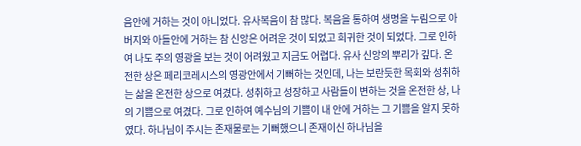음안에 거하는 것이 아니었다. 유사복음이 참 많다. 복음을 통하여 생명을 누림으로 아버지와 아들안에 거하는 참 신앙은 어려운 것이 되었고 희귀한 것이 되었다. 그로 인하여 나도 주의 영광을 보는 것이 어려웠고 지금도 어렵다. 유사 신앙의 뿌리가 깊다. 온전한 상은 페리코레시스의 영광안에서 기뻐하는 것인데, 나는 보란듯한 목회와 성취하는 삶을 온전한 상으로 여겼다. 성취하고 성장하고 사람들이 변하는 것을 온전한 상, 나의 기쁨으로 여겼다. 그로 인하여 예수님의 기쁨이 내 안에 거하는 그 기쁨을 알지 못하였다. 하나님이 주시는 존재물로는 기뻐했으니 존재이신 하나님을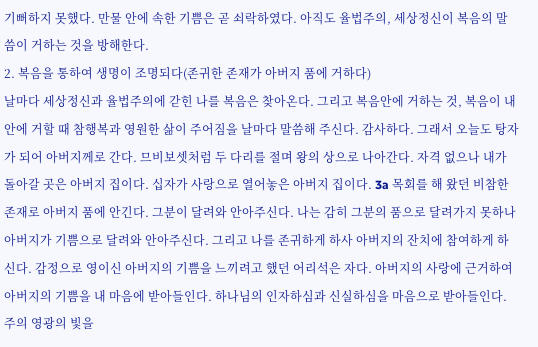기뻐하지 못했다. 만물 안에 속한 기쁨은 곧 쇠락하였다. 아직도 율법주의, 세상정신이 복음의 말씀이 거하는 것을 방해한다.
2. 복음을 통하여 생명이 조명되다(존귀한 존재가 아버지 품에 거하다)
날마다 세상정신과 율법주의에 갇힌 나를 복음은 찾아온다. 그리고 복음안에 거하는 것, 복음이 내 안에 거할 때 참행복과 영원한 삶이 주어짐을 날마다 말씀해 주신다. 감사하다. 그래서 오늘도 탕자가 되어 아버지께로 간다. 므비보셋처럼 두 다리를 절며 왕의 상으로 나아간다. 자격 없으나 내가 돌아갈 곳은 아버지 집이다. 십자가 사랑으로 열어놓은 아버지 집이다. 3a 목회를 해 왔던 비참한 존재로 아버지 품에 안긴다. 그분이 달려와 안아주신다. 나는 감히 그분의 품으로 달려가지 못하나 아버지가 기쁨으로 달려와 안아주신다. 그리고 나를 존귀하게 하사 아버지의 잔치에 참여하게 하신다. 감정으로 영이신 아버지의 기쁨을 느끼려고 했던 어리석은 자다. 아버지의 사랑에 근거하여 아버지의 기쁨을 내 마음에 받아들인다. 하나님의 인자하심과 신실하심을 마음으로 받아들인다. 주의 영광의 빛을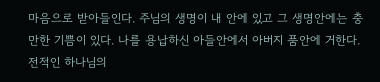마음으로 받아들인다. 주님의 생명이 내 안에 있고 그 생명안에는 충만한 기쁨이 있다. 나를 용납하신 아들안에서 아버지 품안에 거한다. 전적인 하나님의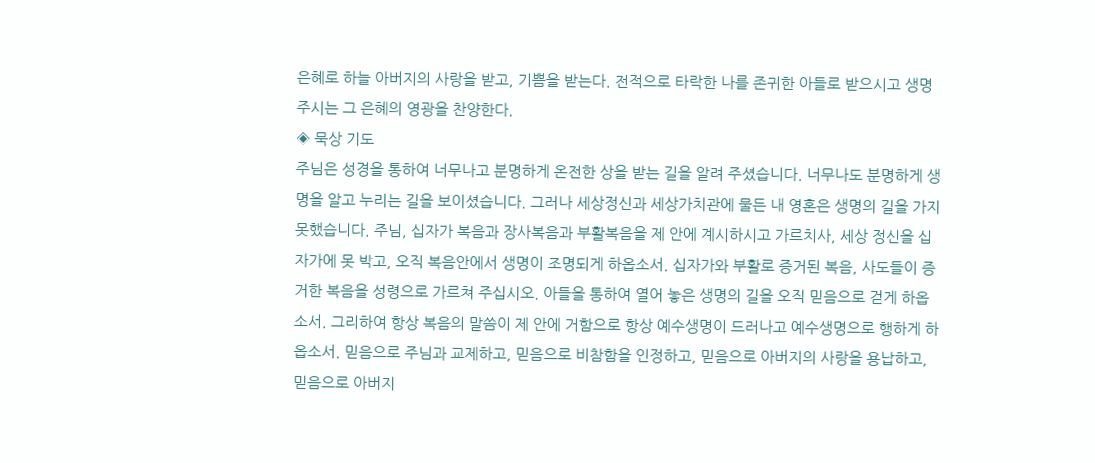은혜로 하늘 아버지의 사랑을 받고, 기쁨을 받는다. 전적으로 타락한 나를 존귀한 아들로 받으시고 생명주시는 그 은혜의 영광을 찬양한다.
◈ 묵상 기도
주님은 성경을 통하여 너무나고 분명하게 온전한 상을 받는 길을 알려 주셨습니다. 너무나도 분명하게 생명을 알고 누리는 길을 보이셨습니다. 그러나 세상정신과 세상가치관에 물든 내 영혼은 생명의 길을 가지 못했습니다. 주님, 십자가 복음과 장사복음과 부활복음을 제 안에 계시하시고 가르치사, 세상 정신을 십자가에 못 박고, 오직 복음안에서 생명이 조명되게 하옵소서. 십자가와 부활로 증거된 복음, 사도들이 증거한 복음을 성령으로 가르쳐 주십시오. 아들을 통하여 열어 놓은 생명의 길을 오직 믿음으로 걷게 하옵소서. 그리하여 항상 복음의 말씀이 제 안에 거함으로 항상 예수생명이 드러나고 예수생명으로 행하게 하옵소서. 믿음으로 주님과 교제하고, 믿음으로 비참함을 인정하고, 믿음으로 아버지의 사랑을 용납하고, 믿음으로 아버지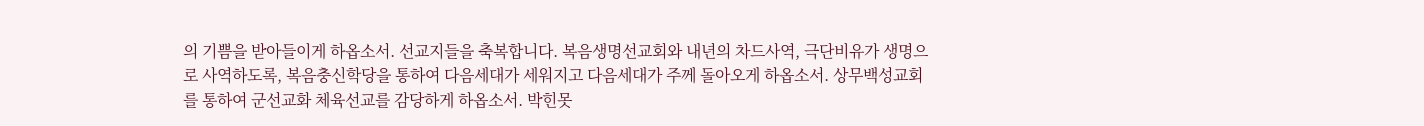의 기쁨을 받아들이게 하옵소서. 선교지들을 축복합니다. 복음생명선교회와 내년의 차드사역, 극단비유가 생명으로 사역하도록, 복음충신학당을 통하여 다음세대가 세워지고 다음세대가 주께 돌아오게 하옵소서. 상무백성교회를 통하여 군선교화 체육선교를 감당하게 하옵소서. 박힌못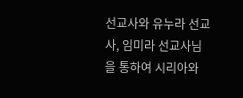선교사와 유누라 선교사, 임미라 선교사님을 통하여 시리아와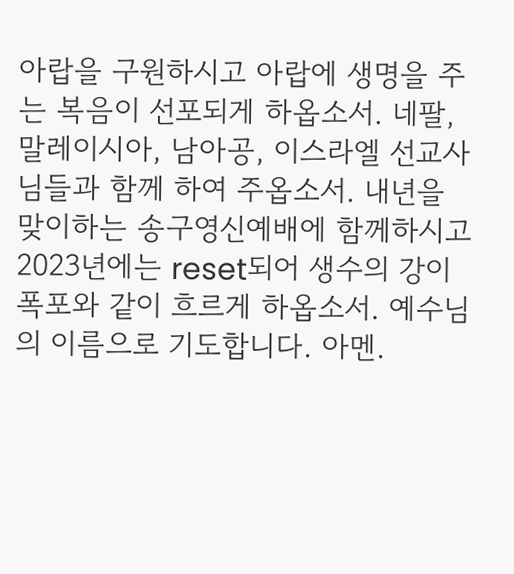아랍을 구원하시고 아랍에 생명을 주는 복음이 선포되게 하옵소서. 네팔, 말레이시아, 남아공, 이스라엘 선교사님들과 함께 하여 주옵소서. 내년을 맞이하는 송구영신예배에 함께하시고 2023년에는 reset되어 생수의 강이 폭포와 같이 흐르게 하옵소서. 예수님의 이름으로 기도합니다. 아멘.